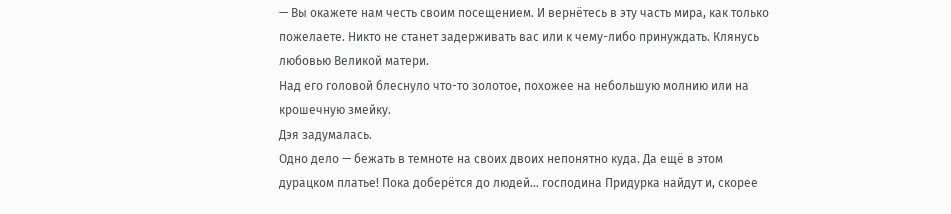— Вы окажете нам честь своим посещением. И вернётесь в эту часть мира, как только пожелаете. Никто не станет задерживать вас или к чему-либо принуждать. Клянусь любовью Великой матери.
Над его головой блеснуло что-то золотое, похожее на небольшую молнию или на крошечную змейку.
Дэя задумалась.
Одно дело — бежать в темноте на своих двоих непонятно куда. Да ещё в этом дурацком платье! Пока доберётся до людей… господина Придурка найдут и, скорее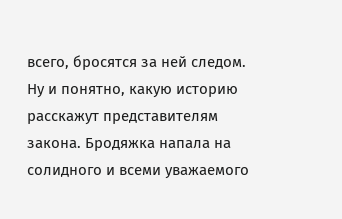всего, бросятся за ней следом. Ну и понятно, какую историю расскажут представителям закона. Бродяжка напала на солидного и всеми уважаемого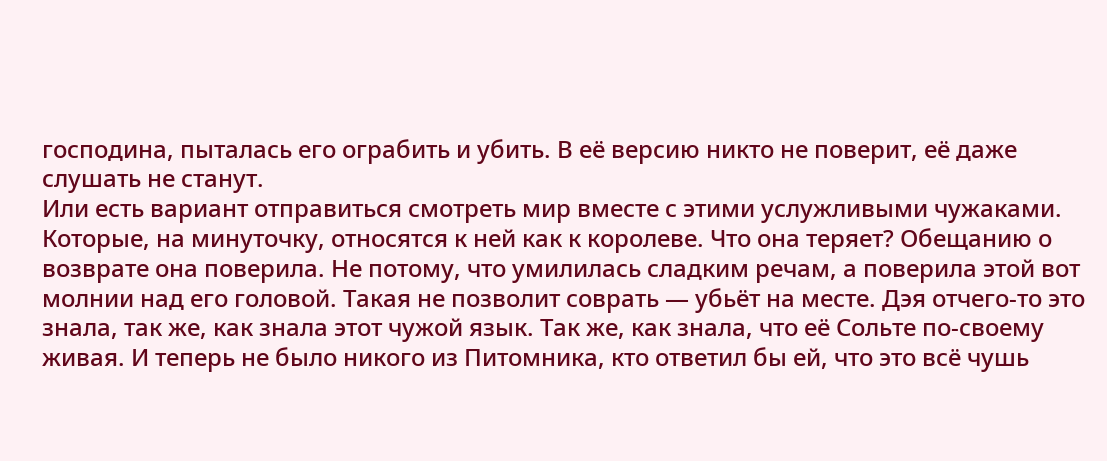господина, пыталась его ограбить и убить. В её версию никто не поверит, её даже слушать не станут.
Или есть вариант отправиться смотреть мир вместе с этими услужливыми чужаками. Которые, на минуточку, относятся к ней как к королеве. Что она теряет? Обещанию о возврате она поверила. Не потому, что умилилась сладким речам, а поверила этой вот молнии над его головой. Такая не позволит соврать — убьёт на месте. Дэя отчего-то это знала, так же, как знала этот чужой язык. Так же, как знала, что её Сольте по-своему живая. И теперь не было никого из Питомника, кто ответил бы ей, что это всё чушь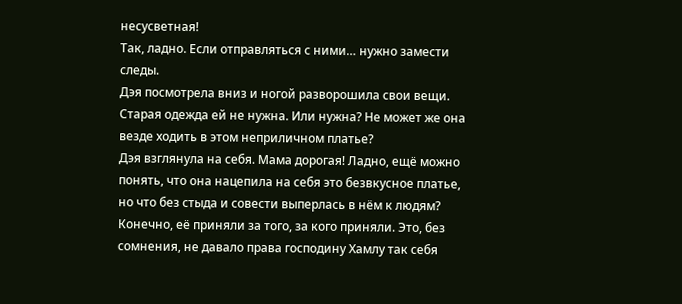несусветная!
Так, ладно. Если отправляться с ними… нужно замести следы.
Дэя посмотрела вниз и ногой разворошила свои вещи. Старая одежда ей не нужна. Или нужна? Не может же она везде ходить в этом неприличном платье?
Дэя взглянула на себя. Мама дорогая! Ладно, ещё можно понять, что она нацепила на себя это безвкусное платье, но что без стыда и совести выперлась в нём к людям? Конечно, её приняли за того, за кого приняли. Это, без сомнения, не давало права господину Хамлу так себя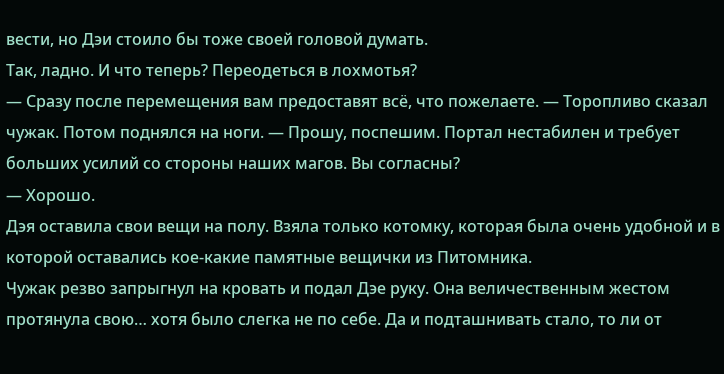вести, но Дэи стоило бы тоже своей головой думать.
Так, ладно. И что теперь? Переодеться в лохмотья?
— Сразу после перемещения вам предоставят всё, что пожелаете. — Торопливо сказал чужак. Потом поднялся на ноги. — Прошу, поспешим. Портал нестабилен и требует больших усилий со стороны наших магов. Вы согласны?
— Хорошо.
Дэя оставила свои вещи на полу. Взяла только котомку, которая была очень удобной и в которой оставались кое-какие памятные вещички из Питомника.
Чужак резво запрыгнул на кровать и подал Дэе руку. Она величественным жестом протянула свою… хотя было слегка не по себе. Да и подташнивать стало, то ли от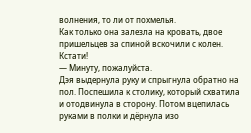волнения, то ли от похмелья.
Как только она залезла на кровать, двое пришельцев за спиной вскочили с колен.
Кстати!
— Минуту, пожалуйста.
Дэя выдернула руку и спрыгнула обратно на пол. Поспешила к столику, который схватила и отодвинула в сторону. Потом вцепилась руками в полки и дёрнула изо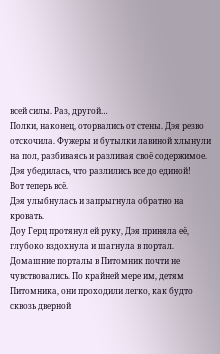всей силы. Раз, другой…
Полки, наконец, оторвались от стены. Дэя резво отскочила. Фужеры и бутылки лавиной хлынули на пол, разбиваясь и разливая своё содержимое. Дэя убедилась, что разлились все до единой!
Вот теперь всё.
Дэя улыбнулась и запрыгнула обратно на кровать.
Доу Герц протянул ей руку, Дэя приняла её, глубоко вздохнула и шагнула в портал.
Домашние порталы в Питомник почти не чувствовались. По крайней мере им, детям Питомника, они проходили легко, как будто сквозь дверной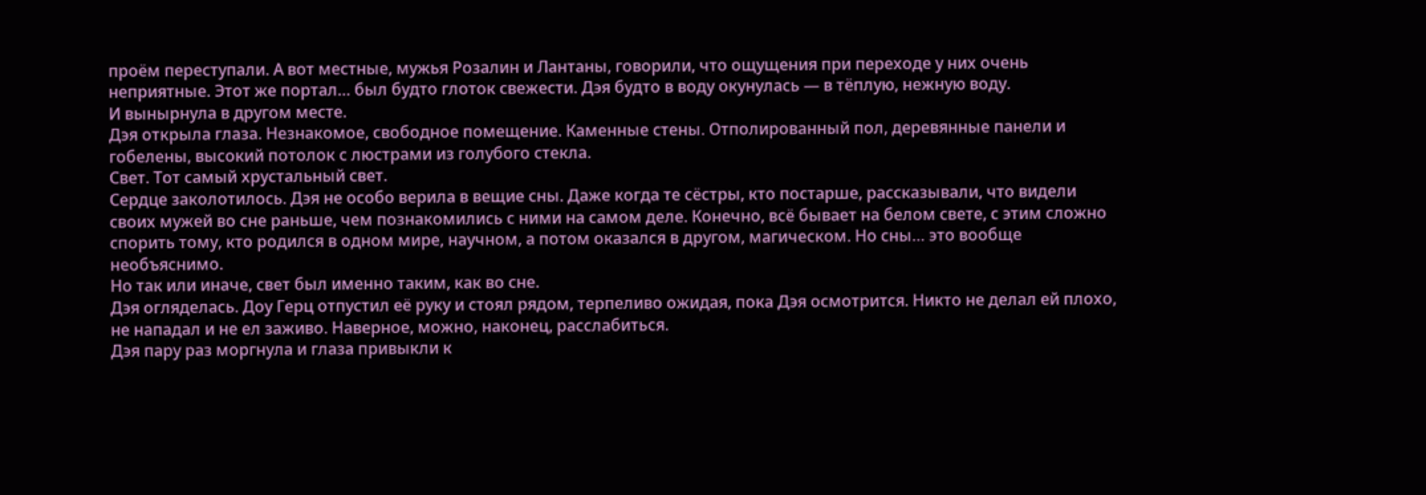проём переступали. А вот местные, мужья Розалин и Лантаны, говорили, что ощущения при переходе у них очень неприятные. Этот же портал… был будто глоток свежести. Дэя будто в воду окунулась — в тёплую, нежную воду.
И вынырнула в другом месте.
Дэя открыла глаза. Незнакомое, свободное помещение. Каменные стены. Отполированный пол, деревянные панели и гобелены, высокий потолок с люстрами из голубого стекла.
Свет. Тот самый хрустальный свет.
Сердце заколотилось. Дэя не особо верила в вещие сны. Даже когда те сёстры, кто постарше, рассказывали, что видели своих мужей во сне раньше, чем познакомились с ними на самом деле. Конечно, всё бывает на белом свете, с этим сложно спорить тому, кто родился в одном мире, научном, а потом оказался в другом, магическом. Но сны… это вообще необъяснимо.
Но так или иначе, свет был именно таким, как во сне.
Дэя огляделась. Доу Герц отпустил её руку и стоял рядом, терпеливо ожидая, пока Дэя осмотрится. Никто не делал ей плохо, не нападал и не ел заживо. Наверное, можно, наконец, расслабиться.
Дэя пару раз моргнула и глаза привыкли к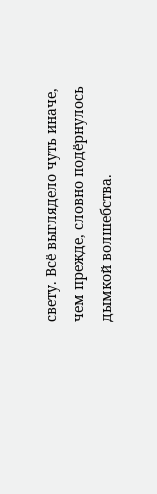свету. Всё выглядело чуть иначе, чем прежде, словно подёрнулось дымкой волшебства.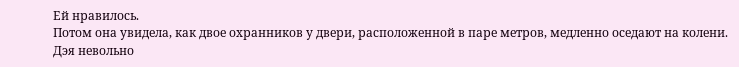Ей нравилось.
Потом она увидела, как двое охранников у двери, расположенной в паре метров, медленно оседают на колени.
Дэя невольно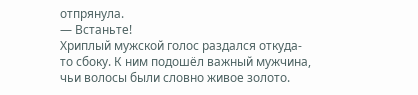отпрянула.
— Встаньте!
Хриплый мужской голос раздался откуда-то сбоку. К ним подошёл важный мужчина, чьи волосы были словно живое золото.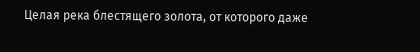Целая река блестящего золота, от которого даже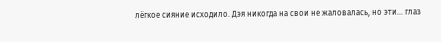лёгкое сияние исходило. Дэя никогда на свои не жаловалась, но эти… глаз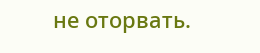не оторвать.